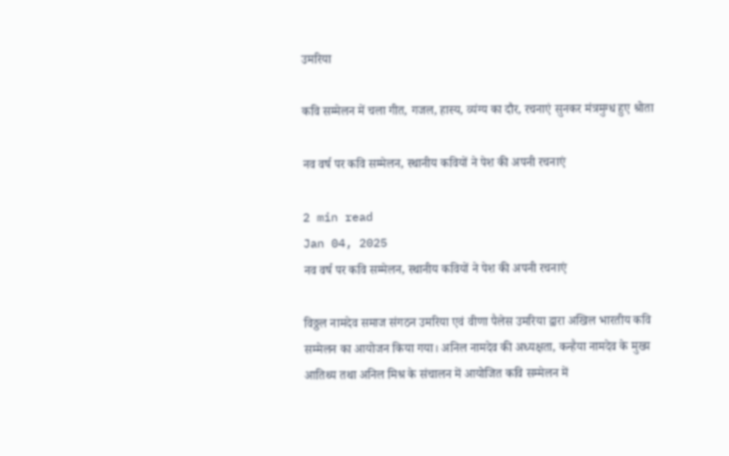उमरिया

कवि सम्मेलन में चला गीत, गजल, हास्य, व्यंग्य का दौर, रचनाएं सुनकर मंत्रमुग्ध हुए श्रोता

नव वर्ष पर कवि सम्मेलन, स्थानीय कवियों ने पेश की अपनी रचनाएं

2 min read
Jan 04, 2025
नव वर्ष पर कवि सम्मेलन, स्थानीय कवियों ने पेश की अपनी रचनाएं

विठ्ठल नामदेव समाज संगठन उमरिया एवं वीणा पैलेस उमरिया द्वारा अखिल भारतीय कवि सम्मेलन का आयोजन किया गया। अनिल नामदेव की अध्यक्षता, कन्हैया नामदेव के मुख्य आतिथ्य तथा अनिल मिश्र के संचालन में आयोजित कवि सम्मेलन में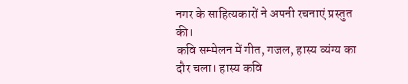नगर के साहित्यकारों ने अपनी रचनाएं प्रस्तुत की।
कवि सम्मेलन में गीत, गजल, हास्य व्यंग्य का दौर चला। हास्य कवि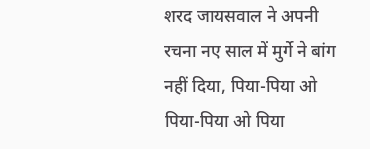शरद जायसवाल ने अपनी रचना नए साल में मुर्गे ने बांग नहीं दिया, पिया-पिया ओ पिया-पिया ओ पिया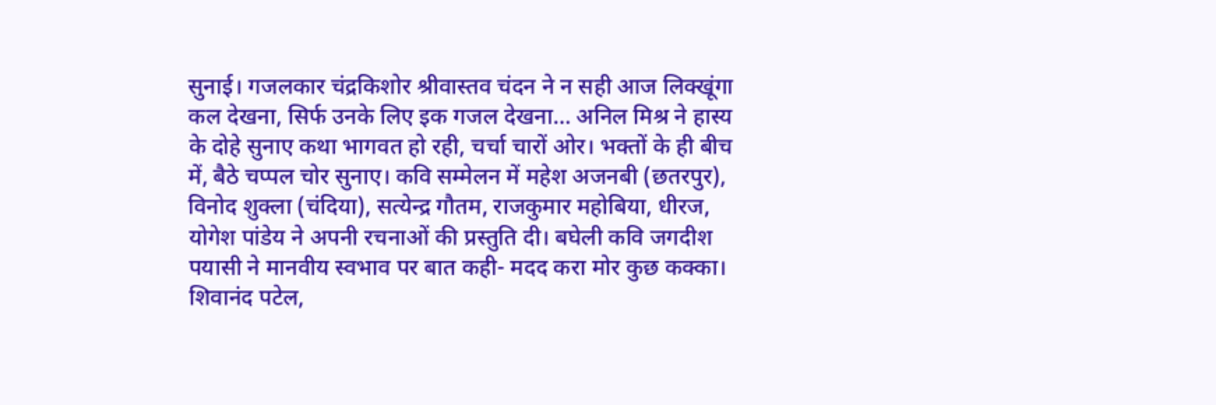सुनाई। गजलकार चंद्रकिशोर श्रीवास्तव चंदन ने न सही आज लिक्खूंगा कल देखना, सिर्फ उनके लिए इक गजल देखना… अनिल मिश्र ने हास्य के दोहे सुनाए कथा भागवत हो रही, चर्चा चारों ओर। भक्तों के ही बीच में, बैठे चप्पल चोर सुनाए। कवि सम्मेलन में महेश अजनबी (छतरपुर), विनोद शुक्ला (चंदिया), सत्येन्द्र गौतम, राजकुमार महोबिया, धीरज, योगेश पांडेय ने अपनी रचनाओं की प्रस्तुति दी। बघेली कवि जगदीश पयासी ने मानवीय स्वभाव पर बात कही- मदद करा मोर कुछ कक्का। शिवानंद पटेल,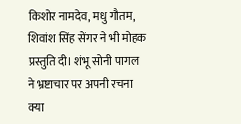किशोर नामदेव, मधु गौतम, शिवांश सिंह सेंगर ने भी मोहक प्रस्तुति दी। शंभू सोनी पागल ने भ्रष्टाचार पर अपनी रचना क्या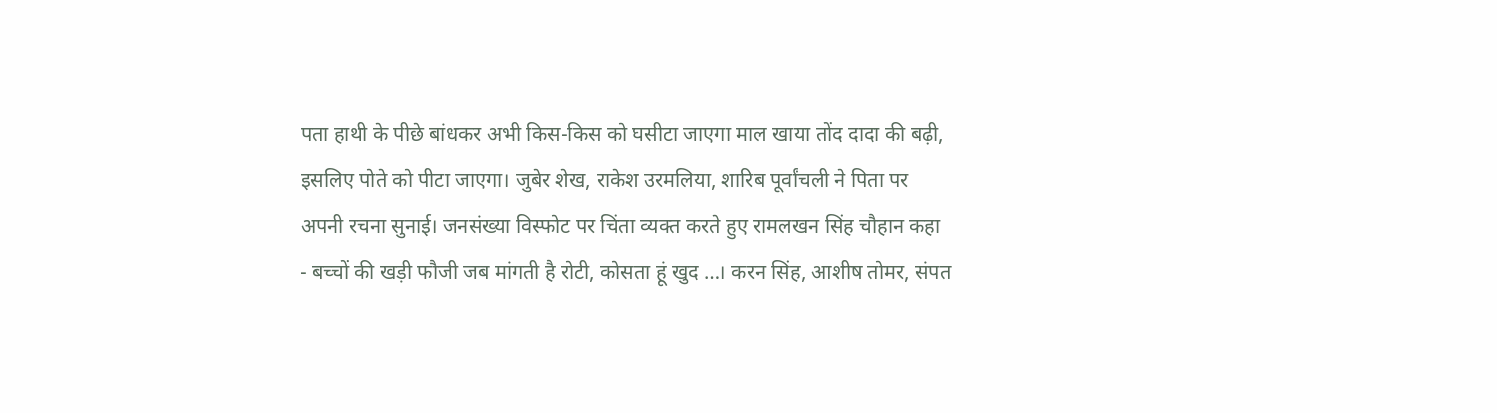पता हाथी के पीछे बांधकर अभी किस-किस को घसीटा जाएगा माल खाया तोंद दादा की बढ़ी, इसलिए पोते को पीटा जाएगा। जुबेर शेख, राकेश उरमलिया, शारिब पूर्वांचली ने पिता पर अपनी रचना सुनाई। जनसंख्या विस्फोट पर चिंता व्यक्त करते हुए रामलखन सिंह चौहान कहा - बच्चों की खड़ी फौजी जब मांगती है रोटी, कोसता हूं खुद …। करन सिंह, आशीष तोमर, संपत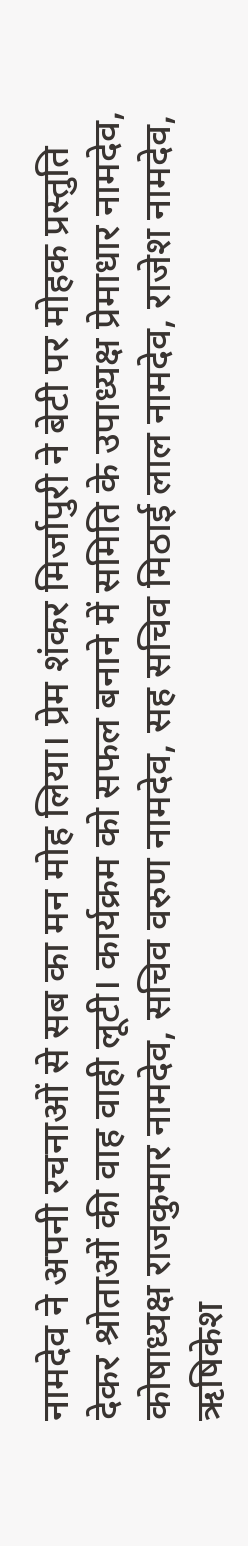नामदेव ने अपनी रचनाओं से सब का मन मोह लिया। प्रेम शंकर मिर्जापुरी ने बेटी पर मोहक प्रस्तुति देकर श्रोताओं की वाह वाही लूटी। कार्यक्रम को सफल बनाने में समिति के उपाध्यक्ष प्रेमाधार नामदेव, कोषाध्यक्ष राजकुमार नामदेव, सचिव वरुण नामदेव, सह सचिव मिठाई लाल नामदेव, राजेश नामदेव, ऋषिकेश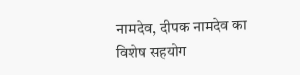नामदेव, दीपक नामदेव का विशेष सहयोग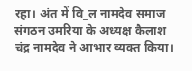रहा। अंत में वि_ल नामदेव समाज संगठन उमरिया के अध्यक्ष कैलाश चंद्र नामदेव ने आभार व्यक्त किया।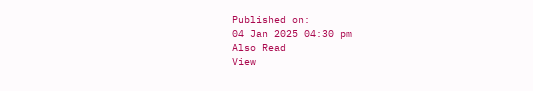Published on:
04 Jan 2025 04:30 pm
Also Read
View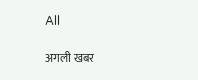All

अगली खबर